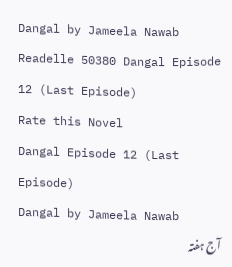Dangal by Jameela Nawab Readelle 50380 Dangal Episode 12 (Last Episode)
Rate this Novel
Dangal Episode 12 (Last Episode)
Dangal by Jameela Nawab
آج ہفتہ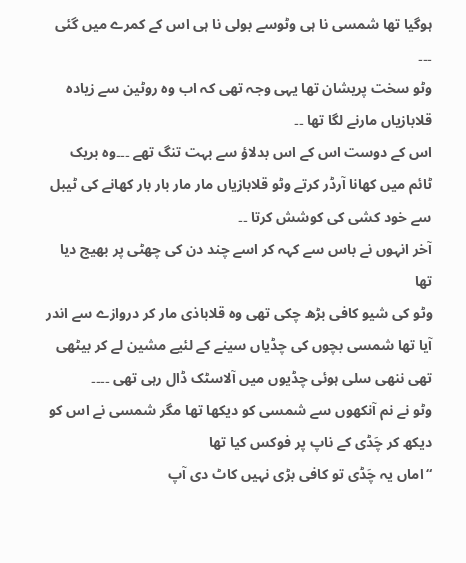ہوگیا تھا شمسی نا ہی وٹوسے بولی نا ہی اس کے کمرے میں گئی ۔۔۔
وٹو سخت پریشان تھا یہی وجہ تھی کہ اب وہ روٹین سے زیادہ قلابازیاں مارنے لگا تھا ۔۔
اس کے دوست اس کے اس بدلاؤ سے بہت تنگ تھے ۔۔۔وہ بریک ٹائم میں کھانا آرڈر کرتے وٹو قلابازیاں مار مار بار بار کھانے کی ٹیبل سے خود کشی کی کوشش کرتا ۔۔
آخر انہوں نے باس سے کہہ کر اسے چند دن كی چھٹی پر بھیج دیا تھا
وٹو کی شیو کافی بڑھ چکی تھی وہ قلاباذی مار کر دروازے سے اندر آیا تھا شمسی بچوں کی چڈیاں سینے کے لئیے مشین لے کر بیٹھی تھی ننھی سلی ہوئی چڈیوں میں آلاسٹک ڈال رہی تھی ۔۔۔۔
وٹو نے نم آنکھوں سے شمسی کو دیکھا تھا مگر شمسی نے اس کو دیکھ کر چَڈی کے ناپ پر فوکس کیا تھا
“اماں یہ چَڈی تو کافی بڑی نہیں کاٹ دی آپ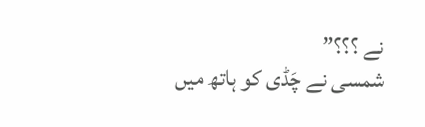نے ؟؟؟”
شمسی نے چَڈی کو ہاتھ میں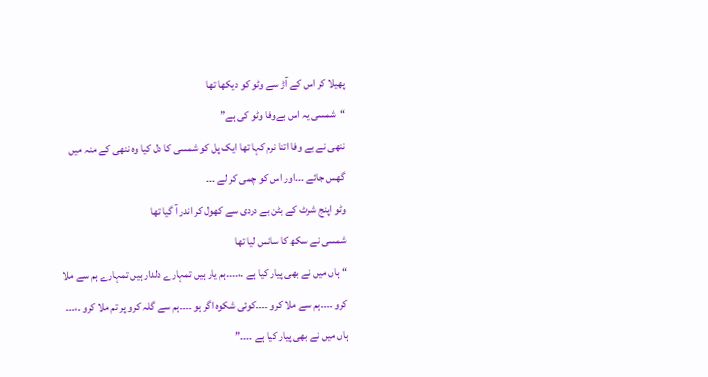پھیلا کر اس کے آڑ سے وٹو کو دیکھا تھا
“شمسی یہ اس بےوفا وٹو کی ہے”
ننھی نے بے وفا اتنا نرم کہا تھا ایک پل کو شمسی کا دل کیا وہ ننھی کے منہ میں گھس جائے ۔۔۔اور اس کو چمی کر لے ۔۔۔
وٹو اپنج شرٹ کے بٹن بے دردی سے کھول کر اندر آ گیا تھا
شمسی نے سکھ کا سانس لیا تھا
“ہاں میں نے بھی پیار کیا ہے ۔،۔۔۔۔ہم یار ہیں تمہارے دلدار ہیں تمہارے ہم سے ملا کرو ۔۔۔۔ہم سے ملا کرو ۔۔۔۔کوئی شکوہ اگر ہو ۔۔۔۔ہم سے گلہ کرو پر تم ملا کرو ۔،۔۔۔
ہاں میں نے بھی پیار کیا ہے ۔۔۔۔”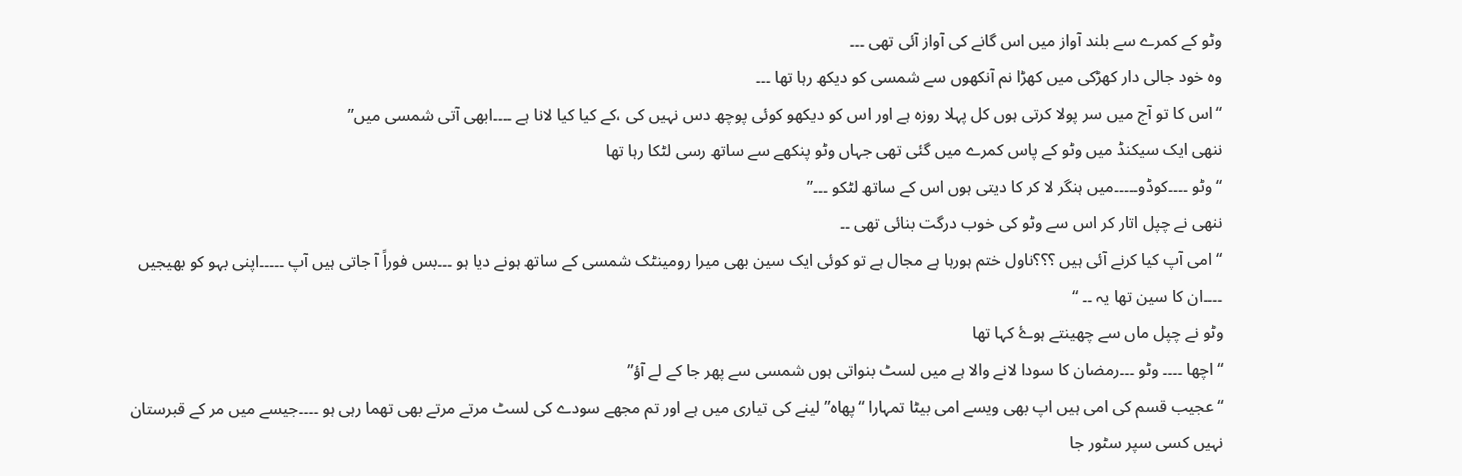وٹو کے کمرے سے بلند آواز میں اس گانے کی آواز آئی تھی ۔۔۔
وہ خود جالی دار کھڑکی میں کھڑا نم آنکھوں سے شمسی کو دیکھ رہا تھا ۔۔۔
“اس کا تو آج میں سر پولا کرتی ہوں کل پہلا روزہ ہے اور اس کو دیکھو کوئی پوچھ دس نہیں کی ،کے کیا کیا لانا ہے ۔۔۔۔ابھی آتی شمسی میں”
ننھی ایک سیکنڈ میں وٹو کے پاس کمرے میں گئی تھی جہاں وٹو پنکھے سے ساتھ رسی لٹکا رہا تھا
“وٹو ۔۔۔۔کوڈو۔۔۔۔۔میں ہنگر لا کر کا دیتی ہوں اس کے ساتھ لٹکو ۔۔۔”
ننھی نے چپل اتار کر اس سے وٹو کی خوب درگت بنائی تھی ۔۔
“امی آپ کیا کرنے آئی ہیں ؟؟؟ناول ختم ہورہا ہے مجال ہے تو کوئی ایک سین بھی میرا رومینٹک شمسی کے ساتھ ہونے دیا ہو ۔۔۔بس فوراً آ جاتی ہیں آپ ۔۔۔۔۔اپنی بہو کو بھیجیں ۔۔۔۔ان کا سین تھا یہ ۔۔ “
وٹو نے چپل ماں سے چھینتے ہوۓ کہا تھا
“اچھا ۔۔۔۔ وٹو ۔۔۔رمضان کا سودا لانے والا ہے میں لسٹ بنواتی ہوں شمسی سے پھر جا کے لے آؤ”
“عجیب قسم کی امی ہیں اپ بھی ویسے امی بیٹا تمہارا “پھاہ” لینے كی تیاری میں ہے اور تم مجھے سودے كی لسٹ مرتے مرتے بھی تهما رہی ہو ۔۔۔۔جیسے میں مر کے قبرستان نہیں کسی سپر سٹور جا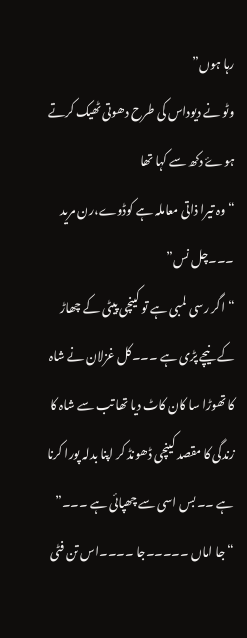رہا ہوں”
وٹو نے دیوداس کی طرح دھوتی ٹھیک کرتے ہوۓ دکھ سے کہا تھا
“وہ تیرا ذاتی معاملہ ہے کوڈوے،رن مرید ۔۔۔چل نس”
“اگر رسی لمبی ہے تو کینچی پیٹی کے چھاڑ کے نیچے پڑی ہے ۔۔۔کل غزلان نے شاہ کا تھوڑا سا کان کاٹ دیا تھا تب سے شاہ کا زندگی کا مقصد کینچی ڈھونڈ کر اپنا بدلہ پورا کرنا ہے ۔۔ بس اسی سے چھپائی ہے ۔۔۔”
“جا اماں ۔۔۔۔۔جا ۔۔۔۔اس تن فٹی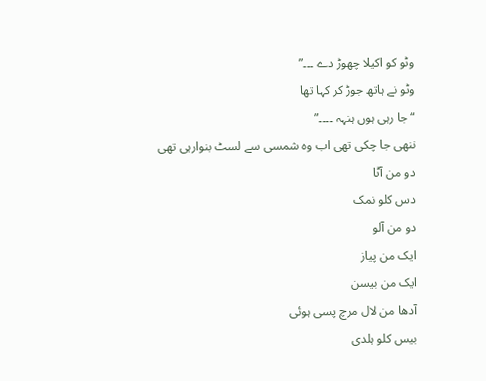وٹو کو اکیلا چھوڑ دے ۔۔۔”
وٹو نے ہاتھ جوڑ کر کہا تھا
“جا رہی ہوں ہنہہ ۔۔۔۔”
ننھی جا چکی تھی اب وہ شمسی سے لسٹ بنوارہی تھی
دو من آٹا
دس کلو نمک
دو من آلو
ایک من پیاز
ایک من بیسن
آدھا من لال مرچ پسی ہوئی
بیس کلو ہلدی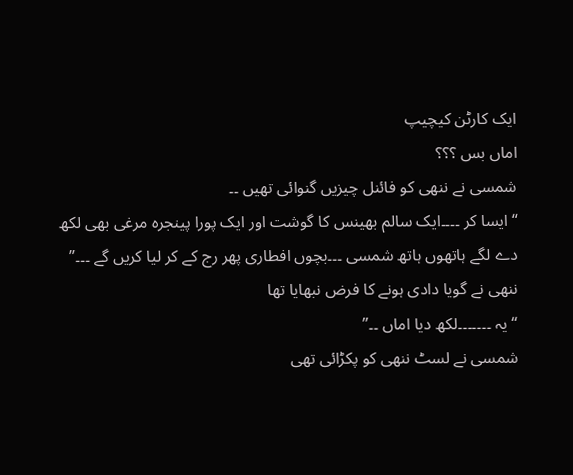ایک کارٹن کیچیپ
اماں بس ؟؟؟
شمسی نے ننھی کو فائنل چیزیں گنوائی تھیں ۔۔
“ایسا کر ۔۔۔۔ایک سالم بھینس کا گوشت اور ایک پورا پینجرہ مرغی بھی لکھ دے لگے ہاتھوں ہاتھ شمسی ۔۔۔بچوں افطاری پھر رج کے کر لیا کریں گے ۔۔۔”
ننھی نے گویا دادی ہونے کا فرض نبھایا تھا
“یہ ۔۔۔۔۔۔۔لکھ دیا اماں ۔۔”
شمسی نے لسٹ ننھی کو پکڑائی تھی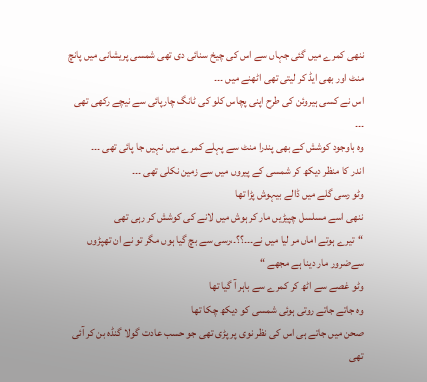ننھی کمرے میں گئی جہاں سے اس کی چیخ سنائی دی تھی شمسی پریشانی میں پانچ منٹ اور بھی ایڈ کر لیتی تھی اٹھنے میں ۔۔۔
اس نے کسی ہیروئن کی طرح اپنی پچاس کلو کی ٹانگ چارپائی سے نیچے رکھی تھی ۔۔۔
وہ باوجود کوشش کے بھی پندرا منٹ سے پہلے کمرے میں نہیں جا پائی تھی ۔۔۔
اندر کا منظر دیکھ کر شمسی کے پیروں میں سے زمین نکلی تھی ۔۔۔
وٹو رسی گلے میں ڈالے بیہوش پڑا تھا
ننھی اسے مسلسل چپیڑیں مار کر ہوش میں لانے کی کوشش کر رہی تھی
“تیرے ہوتے اماں مر لیا میں نے۔۔۔؟؟۔،رسی سے بچ گیا ہوں مگر تو نے ان تھپڑوں سےضرور مار دینا ہے مجھے “
وٹو غصے سے اٹھ کر کمرے سے باہر آ گیا تھا
وہ جاتے جاتے روتی ہوئی شمسی کو دیکھ چکا تھا
صحن میں جاتے ہی اس كی نظر نوی پر پڑی تھی جو حسب عادت گولا گنڈہ بن کر آئی تھی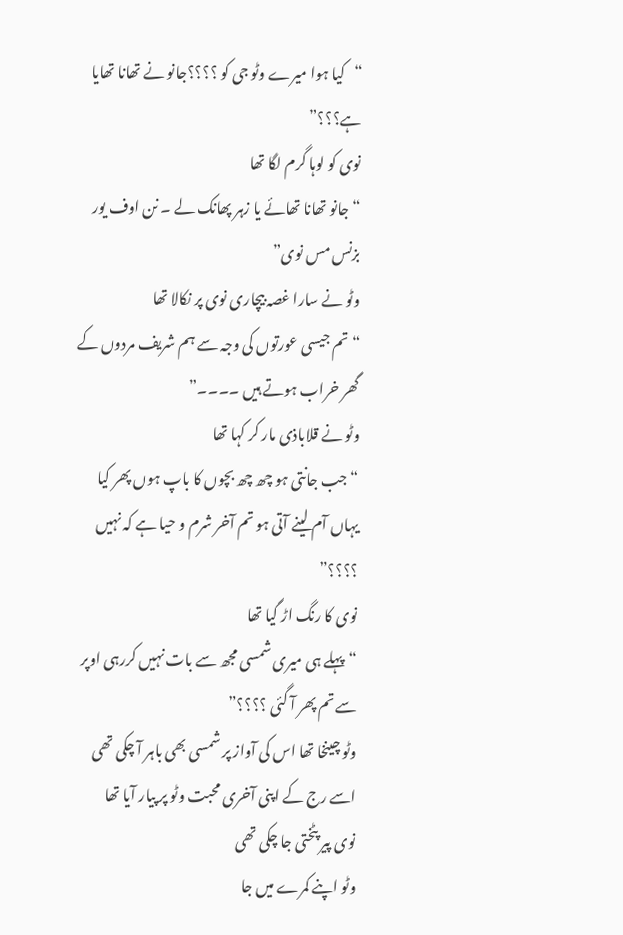“کیا ہوا میرے وٹو جی کو ؟؟؟؟جانو نے تھانا تھایا ہے؟؟؟”
نوی کو لوہا گرم لگا تھا
“جانو تھانا تھائے یا زہر پھانک لے ۔ نن اوف یور بزنس مس نوی”
وٹو نے سارا غصہ بیچاری نوی پر نکالا تھا
“تم جیسی عورتوں کی وجہ سے ہم شریف مردوں کے گھر خراب ہوتے ہیں ۔۔۔۔”
وٹو نے قلاباذی مار کر کہا تھا
“جب جانتی ہو چھ چھ بچوں کا باپ ہوں پھر کیا یہاں آم لینے آتی ہو تم آخر شرم و حیا ہے کہ نہیں ؟؟؟؟”
نوی کا رنگ اڑ گیا تھا
“پہلے ہی میری شمسی مجھ سے بات نہیں کررہی اوپر سے تم پھر آ گئی ؟؟؟؟”
وٹو چینخا تھا اس کی آواز پر شمسی بھی باہر آ چکی تھی اسے رج کے اپنی آخری محبت وٹو پر پیار آیا تھا
نوی پیر پٹختی جا چکی تھی
وٹو اپنے کمرے میں جا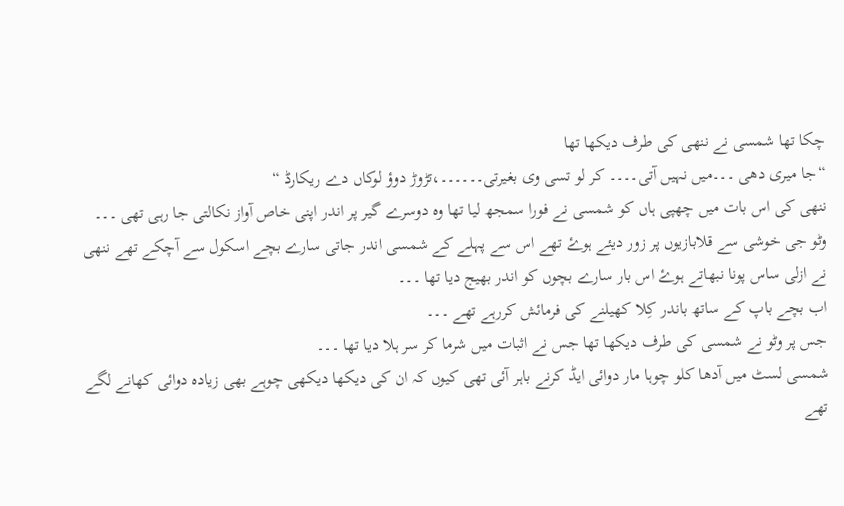چکا تھا شمسی نے ننھی کی طرف دیکھا تھا
“جا میری دھی ۔۔۔میں نہیں آتی۔۔۔۔ کر لو تسی وی بغیرتی۔۔۔۔۔۔،تڑوڑ دوؤ لوکاں دے ریکارڈ “
ننھی کی اس بات میں چھپی ہاں کو شمسی نے فورا سمجھ لیا تھا وہ دوسرے گیر پر اندر اپنی خاص آواز نکالتی جا رہی تھی ۔۔۔
وٹو جی خوشی سے قلابازیوں پر زور دیئے ہوۓ تھے اس سے پہلے کے شمسی اندر جاتی سارے بچے اسکول سے آچکے تھے ننھی نے ازلی ساس پونا نبهاتے ہوۓ اس بار سارے بچوں کو اندر بھیج دیا تھا ۔۔۔
اب بچے باپ کے ساتھ باندر کِلا کھیلنے کی فرمائش کررہے تھے ۔۔۔
جس پر وٹو نے شمسی کی طرف دیکھا تھا جس نے اثبات میں شرما کر سر ہلا دیا تھا ۔۔۔
شمسی لسٹ میں آدھا کلو چوہا مار دوائی ایڈ کرنے باہر آئی تھی کیوں کہ ان کی دیکھا دیکھی چوہے بھی زیادہ دوائی کھانے لگے تھے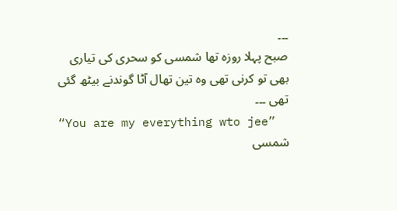۔۔۔
صبح پہلا روزہ تھا شمسی کو سحری کی تیاری بھی تو کرنی تھی وہ تین تھال آٹا گوندنے بیٹھ گئی تھی ۔۔۔
“You are my everything wto jee”
شمسی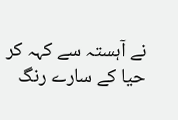نے آہستہ سے کہہ کر حیا کے سارے رنگ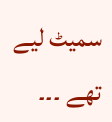سمیٹ لیے تھے ۔۔۔